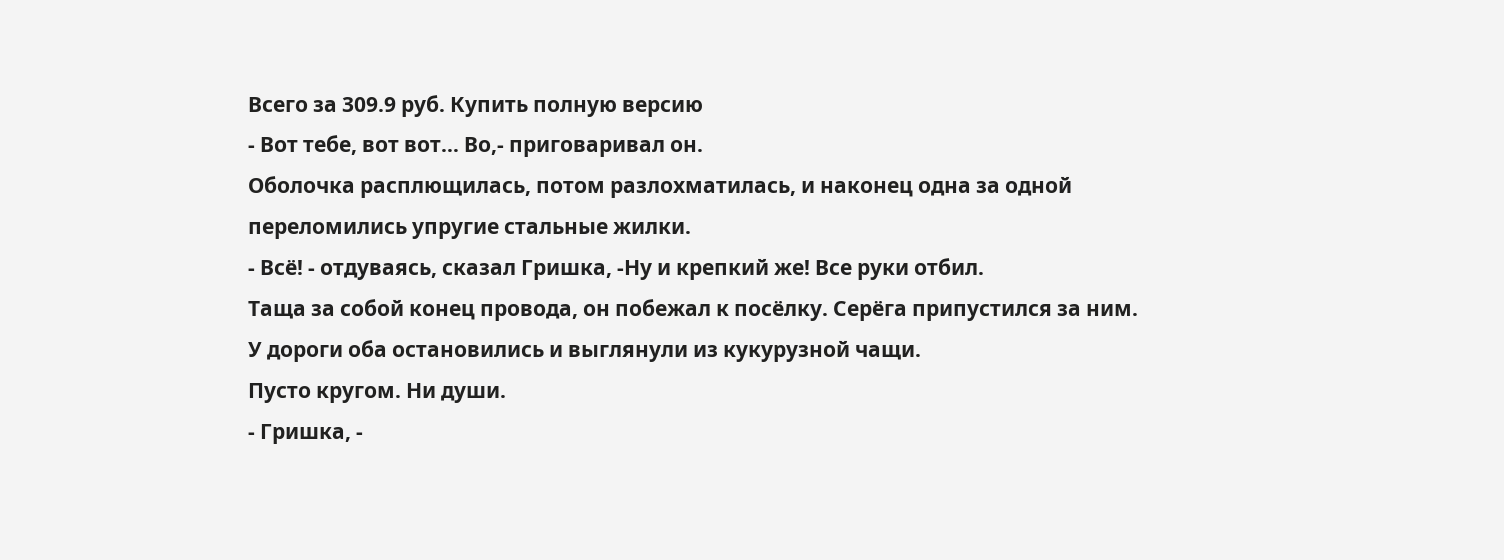Всего за 309.9 руб. Купить полную версию
- Вот тебе, вот вот… Во,- приговаривал он.
Оболочка расплющилась, потом разлохматилась, и наконец одна за одной переломились упругие стальные жилки.
- Всё! - отдуваясь, сказал Гришка, -Ну и крепкий же! Все руки отбил.
Таща за собой конец провода, он побежал к посёлку. Серёга припустился за ним.
У дороги оба остановились и выглянули из кукурузной чащи.
Пусто кругом. Ни души.
- Гришка, -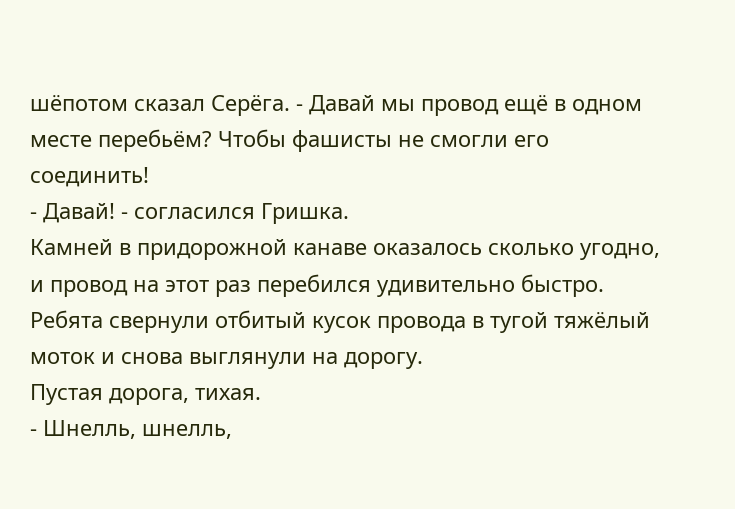шёпотом сказал Серёга. - Давай мы провод ещё в одном месте перебьём? Чтобы фашисты не смогли его соединить!
- Давай! - согласился Гришка.
Камней в придорожной канаве оказалось сколько угодно, и провод на этот раз перебился удивительно быстро.
Ребята свернули отбитый кусок провода в тугой тяжёлый моток и снова выглянули на дорогу.
Пустая дорога, тихая.
- Шнелль, шнелль,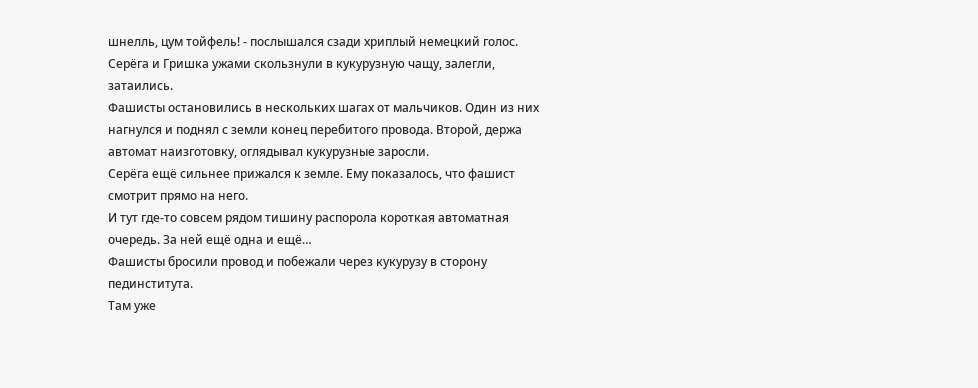шнелль, цум тойфель! - послышался сзади хриплый немецкий голос.
Серёга и Гришка ужами скользнули в кукурузную чащу, залегли, затаились.
Фашисты остановились в нескольких шагах от мальчиков. Один из них нагнулся и поднял с земли конец перебитого провода. Второй, держа автомат наизготовку, оглядывал кукурузные заросли.
Серёга ещё сильнее прижался к земле. Ему показалось, что фашист смотрит прямо на него.
И тут где-то совсем рядом тишину распорола короткая автоматная очередь. За ней ещё одна и ещё…
Фашисты бросили провод и побежали через кукурузу в сторону пединститута.
Там уже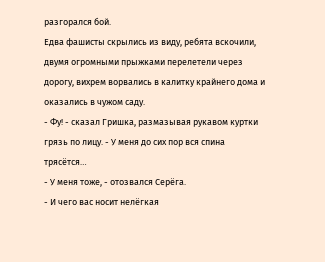разгорался бой.
Едва фашисты скрылись из виду, ребята вскочили, двумя огромными прыжками перелетели через дорогу, вихрем ворвались в калитку крайнего дома и оказались в чужом саду.
- Фу! - сказал Гришка, размазывая рукавом куртки грязь по лицу. - У меня до сих пор вся спина трясётся…
- У меня тоже, - отозвался Серёга.
- И чего вас носит нелёгкая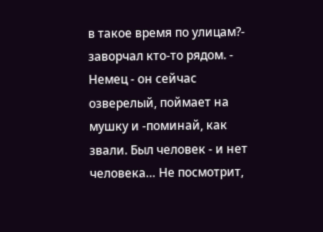в такое время по улицам?- заворчал кто-то рядом. - Немец - он сейчас озверелый, поймает на мушку и -поминай, как звали. Был человек - и нет человека… Не посмотрит,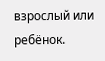взрослый или ребёнок.